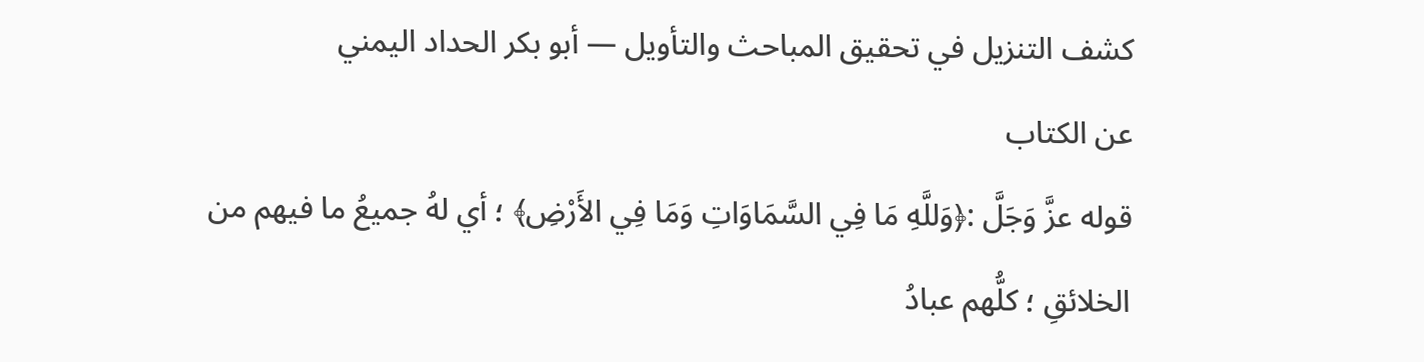كشف التنزيل في تحقيق المباحث والتأويل — أبو بكر الحداد اليمني
عن الكتاب
قوله عزَّ وَجَلَّ :﴿وَللَّهِ مَا فِي السَّمَاوَاتِ وَمَا فِي الأَرْضِ﴾ ؛ أي لهُ جميعُ ما فيهم من الخلائقِ ؛ كلُّهم عبادُ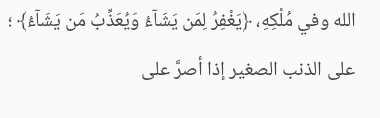الله وفي مُلْكِهِ، ﴿يَغْفِرُ لِمَن يَشَآءُ وَيُعَذِّبُ مَن يَشَآءُ﴾ ؛ على الذنب الصغير إذا أصرَّ على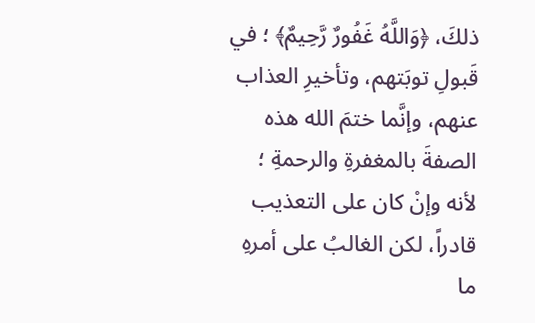ذلكَ، ﴿وَاللَّهُ غَفُورٌ رَّحِيمٌ﴾ ؛ في قَبولِ توبَتهم، وتأخيرِ العذاب عنهم، وإنَّما ختمَ الله هذه الصفةَ بالمغفرةِ والرحمةِ ؛ لأنه وإنْ كان على التعذيب قادراً، لكن الغالبُ على أمرهِ ما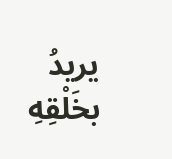يريدُ بخَلْقِهِ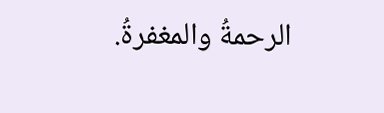الرحمةُ والمغفرةُ.